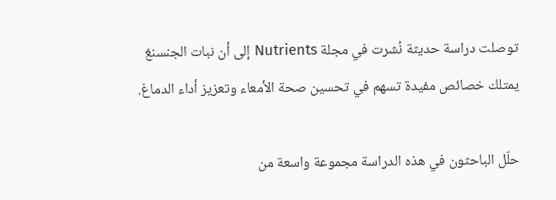توصلت دراسة حديثة نُشرت في مجلة Nutrients إلى أن نبات الجنسنغ يمتلك خصائص مفيدة تسهم في تحسين صحة الأمعاء وتعزيز أداء الدماغ.

حلّل الباحثون في هذه الدراسة مجموعة واسعة من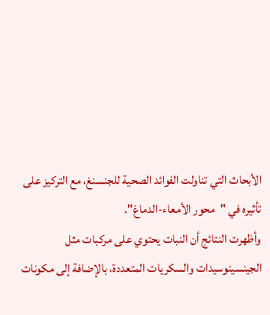الأبحاث التي تناولت الفوائد الصحية للجنسنغ، مع التركيز على تأثيره في "محور الأمعاء-الدماغ".
وأظهرت النتائج أن النبات يحتوي على مركبات مثل الجينسينوسيدات والسكريات المتعددة، بالإضافة إلى مكونات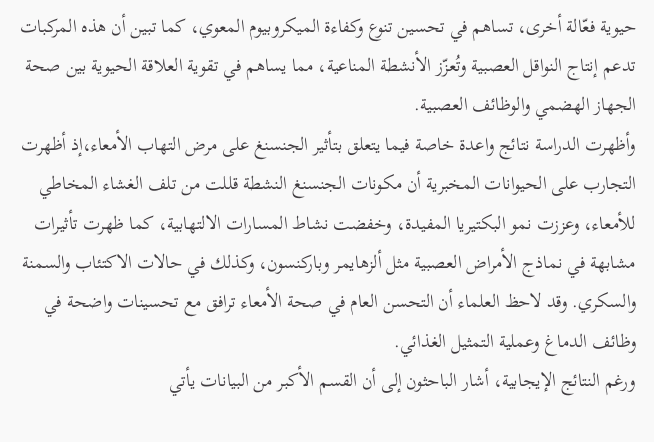حيوية فعّالة أخرى، تساهم في تحسين تنوع وكفاءة الميكروبيوم المعوي، كما تبين أن هذه المركبات تدعم إنتاج النواقل العصبية وتُعزّز الأنشطة المناعية، مما يساهم في تقوية العلاقة الحيوية بين صحة الجهاز الهضمي والوظائف العصبية.
وأظهرت الدراسة نتائج واعدة خاصة فيما يتعلق بتأثير الجنسنغ على مرض التهاب الأمعاء،إذ أظهرت التجارب على الحيوانات المخبرية أن مكونات الجنسنغ النشطة قللت من تلف الغشاء المخاطي للأمعاء، وعززت نمو البكتيريا المفيدة، وخفضت نشاط المسارات الالتهابية، كما ظهرت تأثيرات مشابهة في نماذج الأمراض العصبية مثل ألزهايمر وباركنسون، وكذلك في حالات الاكتئاب والسمنة والسكري. وقد لاحظ العلماء أن التحسن العام في صحة الأمعاء ترافق مع تحسينات واضحة في وظائف الدماغ وعملية التمثيل الغذائي.
ورغم النتائج الإيجابية، أشار الباحثون إلى أن القسم الأكبر من البيانات يأتي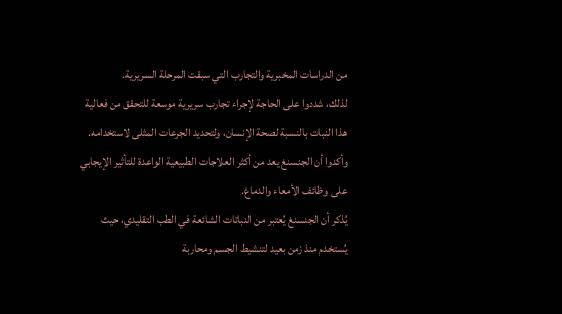من الدراسات المخبرية والتجارب التي سبقت المرحلة السريرية.
لذلك، شددوا على الحاجة لإجراء تجارب سريرية موسعة للتحقق من فعالية هذا النبات بالنسبة لصحة الإنسان، ولتحديد الجرعات المثلى لاستخدامه. وأكدوا أن الجنسنغ يعد من أكثر العلاجات الطبيعية الواعدة للتأثير الإيجابي على وظائف الأمعاء والدماغ.
يُذكر أن الجنسنغ يُعتبر من النباتات الشائعة في الطب التقليدي، حيث يُستخدم منذ زمن بعيد لتنشيط الجسم ومحاربة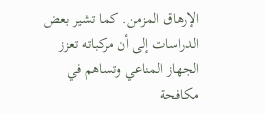الإرهاق المزمن. كما تشير بعض الدراسات إلى أن مركباته تعزز الجهاز المناعي وتساهم في مكافحة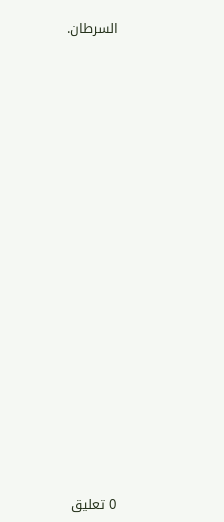السرطان.


















0 تعليق